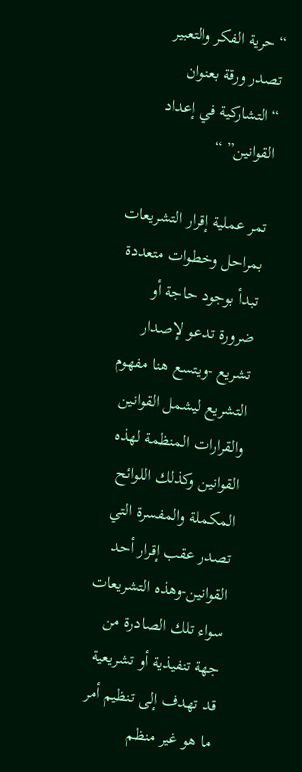“حرية الفكر والتعبير تصدر ورقة بعنوان “التشاركية في إعداد القوانين” “

تمر عملية إقرار التشريعات بمراحل وخطوات متعددة تبدأ بوجود حاجة أو ضرورة تدعو لإصدار تشريع -ويتسع هنا مفهوم التشريع ليشمل القوانين والقرارات المنظمة لهذه القوانين وكذلك اللوائح المكملة والمفسرة التي تصدر عقب إقرار أحد القوانين-وهذه التشريعات سواء تلك الصادرة من جهة تنفيذية أو تشريعية قد تهدف إلى تنظيم أمر ما هو غير منظم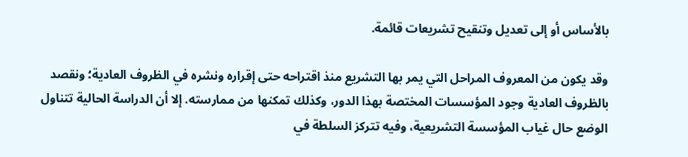بالأساس أو إلى تعديل وتنقيح تشريعات قائمة.

وقد يكون من المعروف المراحل التي يمر بها التشريع منذ اقتراحه حتى إقراره ونشره في الظروف العادية؛ ونقصد بالظروف العادية وجود المؤسسات المختصة بهذا الدور، وكذلك تمكنها من ممارسته. إلا أن الدراسة الحالية تتناول الوضع حال غياب المؤسسة التشريعية، وفيه تتركز السلطة في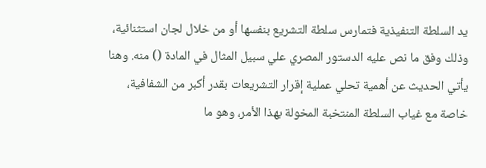يد السلطة التنفيذية فتمارس سلطة التشريع بنفسها أو من خلال لجان استثنائية، وذلك وفق ما نص عليه الدستور المصري علي سبيل المثال في المادة () منه. وهنا يأتي الحديث عن أهمية تحلي عملية إقرار التشريعات بقدر أكبر من الشفافية، خاصة مع غياب السلطة المنتخبة المخولة بهذا الأمر، وهو ما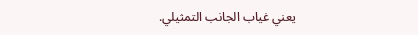يعني غياب الجانب التمثيلي.